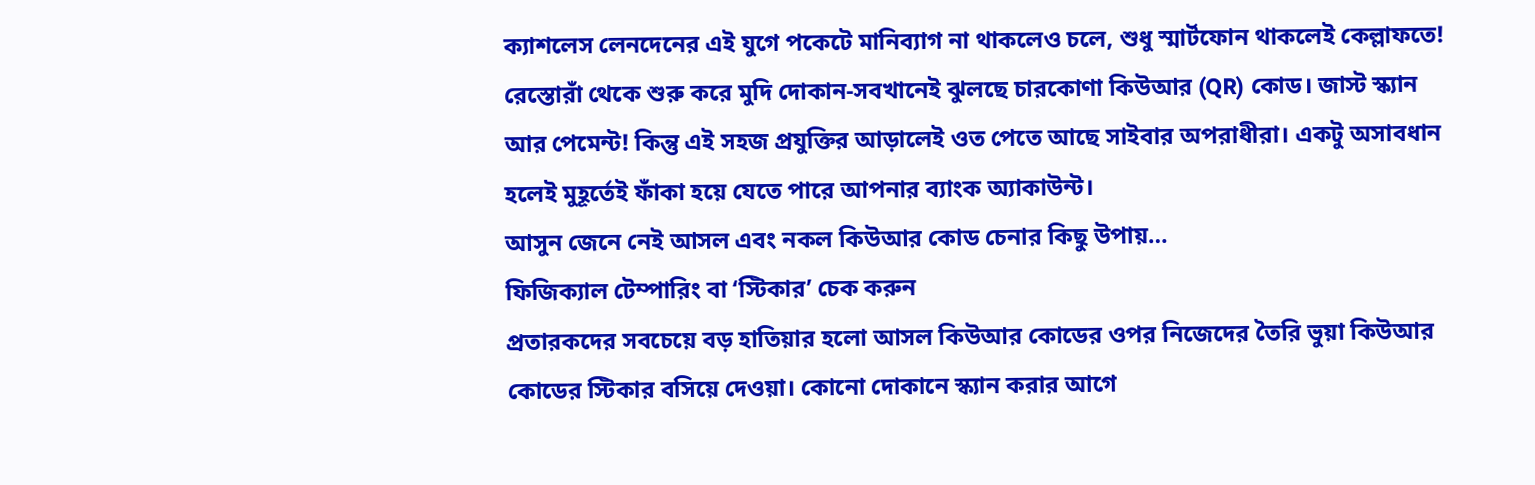ক্যাশলেস লেনদেনের এই যুগে পকেটে মানিব্যাগ না থাকলেও চলে, শুধু স্মার্টফোন থাকলেই কেল্লাফতে! রেস্তোরাঁ থেকে শুরু করে মুদি দোকান-সবখানেই ঝুলছে চারকোণা কিউআর (QR) কোড। জাস্ট স্ক্যান আর পেমেন্ট! কিন্তু এই সহজ প্রযুক্তির আড়ালেই ওত পেতে আছে সাইবার অপরাধীরা। একটু অসাবধান হলেই মুহূর্তেই ফাঁকা হয়ে যেতে পারে আপনার ব্যাংক অ্যাকাউন্ট।
আসুন জেনে নেই আসল এবং নকল কিউআর কোড চেনার কিছু উপায়…
ফিজিক্যাল টেম্পারিং বা ‘স্টিকার’ চেক করুন
প্রতারকদের সবচেয়ে বড় হাতিয়ার হলো আসল কিউআর কোডের ওপর নিজেদের তৈরি ভুয়া কিউআর কোডের স্টিকার বসিয়ে দেওয়া। কোনো দোকানে স্ক্যান করার আগে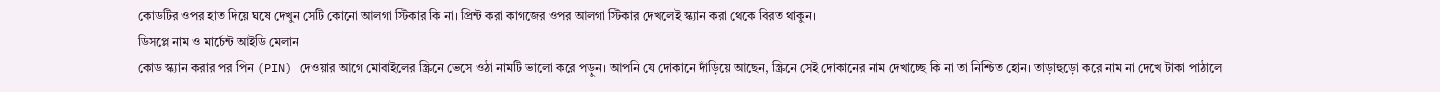কোডটির ওপর হাত দিয়ে ঘষে দেখুন সেটি কোনো আলগা স্টিকার কি না। প্রিন্ট করা কাগজের ওপর আলগা স্টিকার দেখলেই স্ক্যান করা থেকে বিরত থাকুন।
ডিসপ্লে নাম ও মার্চেন্ট আইডি মেলান
কোড স্ক্যান করার পর পিন (PIN) দেওয়ার আগে মোবাইলের স্ক্রিনে ভেসে ওঠা নামটি ভালো করে পড়ুন। আপনি যে দোকানে দাঁড়িয়ে আছেন, স্ক্রিনে সেই দোকানের নাম দেখাচ্ছে কি না তা নিশ্চিত হোন। তাড়াহুড়ো করে নাম না দেখে টাকা পাঠালে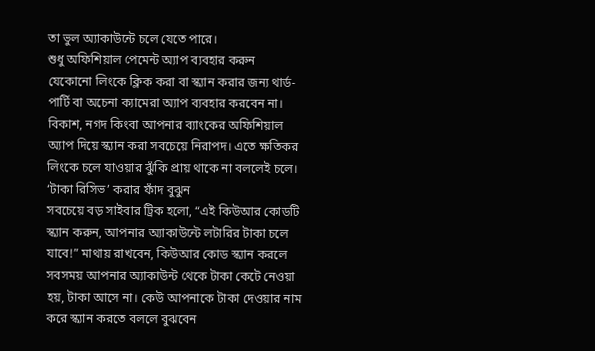তা ভুল অ্যাকাউন্টে চলে যেতে পারে।
শুধু অফিশিয়াল পেমেন্ট অ্যাপ ব্যবহার করুন
যেকোনো লিংকে ক্লিক করা বা স্ক্যান করার জন্য থার্ড-পার্টি বা অচেনা ক্যামেরা অ্যাপ ব্যবহার করবেন না। বিকাশ, নগদ কিংবা আপনার ব্যাংকের অফিশিয়াল অ্যাপ দিয়ে স্ক্যান করা সবচেয়ে নিরাপদ। এতে ক্ষতিকর লিংকে চলে যাওয়ার ঝুঁকি প্রায় থাকে না বললেই চলে।
‘টাকা রিসিভ’ করার ফাঁদ বুঝুন
সবচেয়ে বড় সাইবার ট্রিক হলো, “এই কিউআর কোডটি স্ক্যান করুন, আপনার অ্যাকাউন্টে লটারির টাকা চলে যাবে!” মাথায় রাখবেন, কিউআর কোড স্ক্যান করলে সবসময় আপনার অ্যাকাউন্ট থেকে টাকা কেটে নেওয়া হয়, টাকা আসে না। কেউ আপনাকে টাকা দেওয়ার নাম করে স্ক্যান করতে বললে বুঝবেন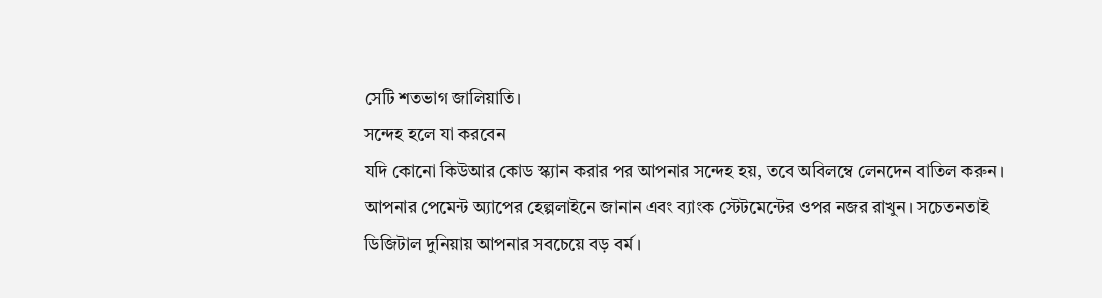সেটি শতভাগ জালিয়াতি।
সন্দেহ হলে যা করবেন
যদি কোনো কিউআর কোড স্ক্যান করার পর আপনার সন্দেহ হয়, তবে অবিলম্বে লেনদেন বাতিল করুন। আপনার পেমেন্ট অ্যাপের হেল্পলাইনে জানান এবং ব্যাংক স্টেটমেন্টের ওপর নজর রাখুন। সচেতনতাই ডিজিটাল দুনিয়ায় আপনার সবচেয়ে বড় বর্ম।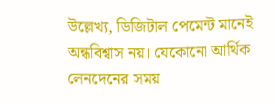উল্লেখ্য, ডিজিটাল পেমেন্ট মানেই অন্ধবিশ্বাস নয়। যেকোনো আর্থিক লেনদেনের সময়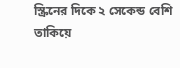স্ক্রিনের দিকে ২ সেকেন্ড বেশি তাকিয়ে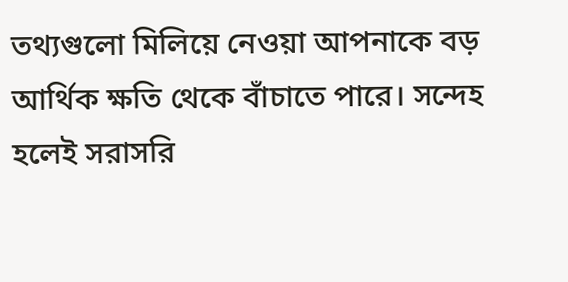তথ্যগুলো মিলিয়ে নেওয়া আপনাকে বড় আর্থিক ক্ষতি থেকে বাঁচাতে পারে। সন্দেহ হলেই সরাসরি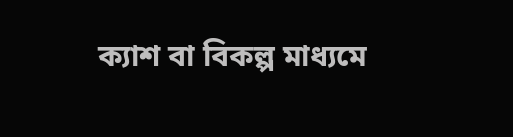ক্যাশ বা বিকল্প মাধ্যমে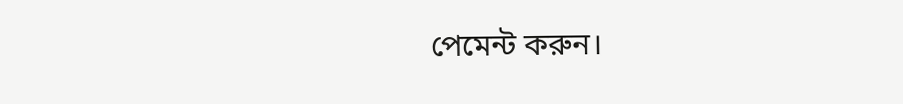পেমেন্ট করুন।